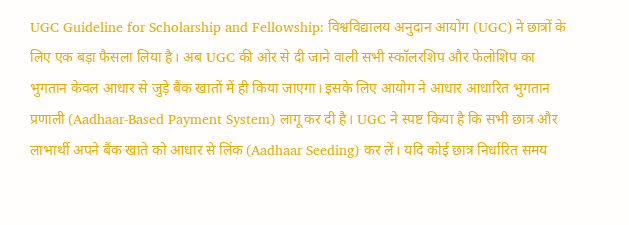UGC Guideline for Scholarship and Fellowship: विश्वविद्यालय अनुदान आयोग (UGC) ने छात्रों के लिए एक बड़ा फैसला लिया है। अब UGC की ओर से दी जाने वाली सभी स्कॉलरशिप और फेलोशिप का भुगतान केवल आधार से जुड़े बैंक खातों में ही किया जाएगा। इसके लिए आयोग ने आधार आधारित भुगतान प्रणाली (Aadhaar-Based Payment System) लागू कर दी है। UGC ने स्पष्ट किया है कि सभी छात्र और लाभार्थी अपने बैंक खाते को आधार से लिंक (Aadhaar Seeding) कर लें। यदि कोई छात्र निर्धारित समय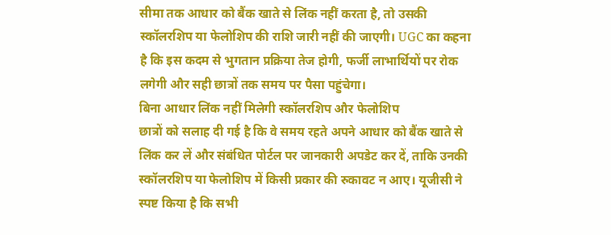सीमा तक आधार को बैंक खाते से लिंक नहीं करता है, तो उसकी स्कॉलरशिप या फेलोशिप की राशि जारी नहीं की जाएगी। UGC का कहना है कि इस कदम से भुगतान प्रक्रिया तेज होगी, फर्जी लाभार्थियों पर रोक लगेगी और सही छात्रों तक समय पर पैसा पहुंचेगा।
बिना आधार लिंक नहीं मिलेगी स्कॉलरशिप और फेलोशिप
छात्रों को सलाह दी गई है कि वे समय रहते अपने आधार को बैंक खाते से लिंक कर लें और संबंधित पोर्टल पर जानकारी अपडेट कर दें, ताकि उनकी स्कॉलरशिप या फेलोशिप में किसी प्रकार की रुकावट न आए। यूजीसी ने स्पष्ट किया है कि सभी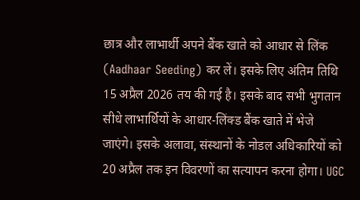छात्र और लाभार्थी अपने बैंक खाते को आधार से लिंक (Aadhaar Seeding) कर लें। इसके लिए अंतिम तिथि 15 अप्रैल 2026 तय की गई है। इसके बाद सभी भुगतान सीधे लाभार्थियों के आधार-लिंक्ड बैंक खाते में भेजे जाएंगे। इसके अलावा, संस्थानों के नोडल अधिकारियों को 20 अप्रैल तक इन विवरणों का सत्यापन करना होगा। UGC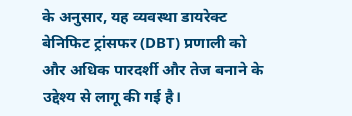के अनुसार, यह व्यवस्था डायरेक्ट बेनिफिट ट्रांसफर (DBT) प्रणाली को और अधिक पारदर्शी और तेज बनाने के उद्देश्य से लागू की गई है।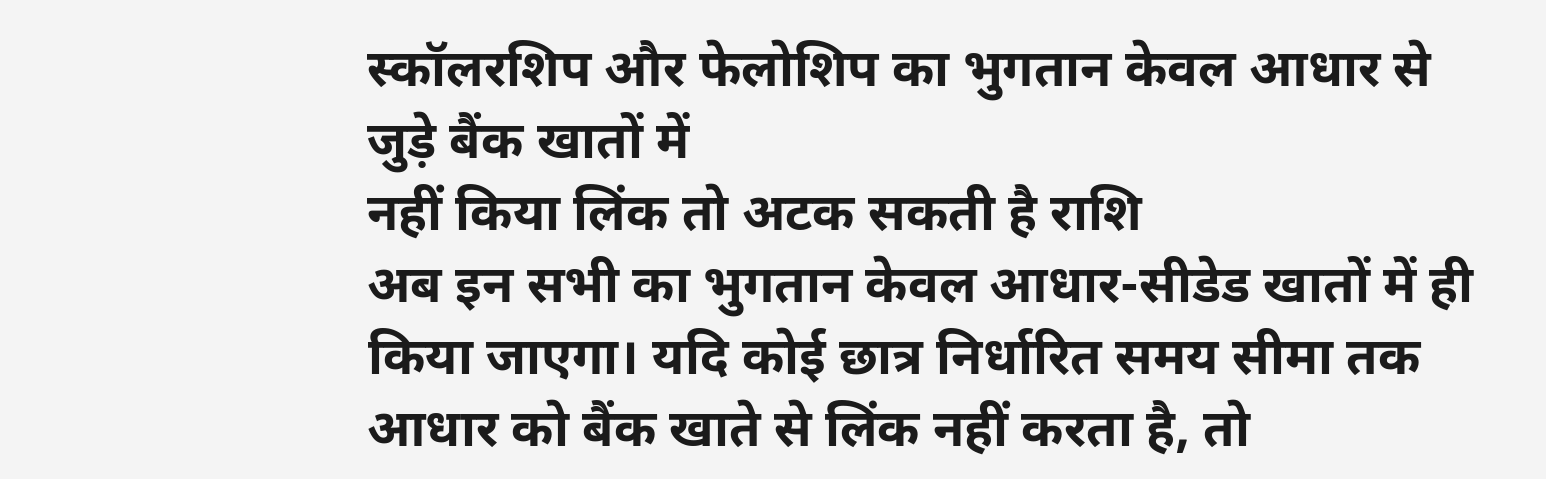स्कॉलरशिप और फेलोशिप का भुगतान केवल आधार से जुड़े बैंक खातों में
नहीं किया लिंक तो अटक सकती है राशि
अब इन सभी का भुगतान केवल आधार-सीडेड खातों में ही किया जाएगा। यदि कोई छात्र निर्धारित समय सीमा तक आधार को बैंक खाते से लिंक नहीं करता है, तो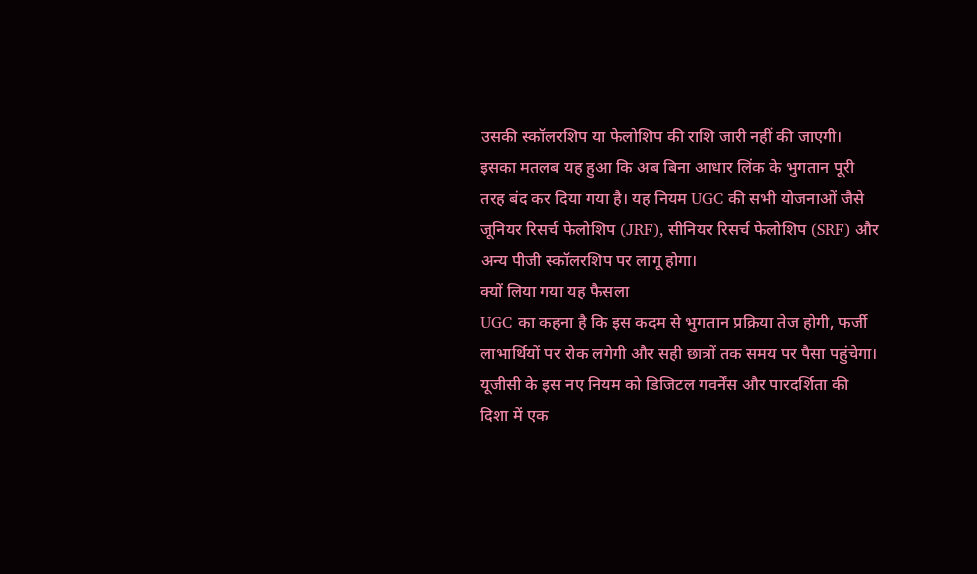उसकी स्कॉलरशिप या फेलोशिप की राशि जारी नहीं की जाएगी। इसका मतलब यह हुआ कि अब बिना आधार लिंक के भुगतान पूरी तरह बंद कर दिया गया है। यह नियम UGC की सभी योजनाओं जैसे जूनियर रिसर्च फेलोशिप (JRF), सीनियर रिसर्च फेलोशिप (SRF) और अन्य पीजी स्कॉलरशिप पर लागू होगा।
क्यों लिया गया यह फैसला
UGC का कहना है कि इस कदम से भुगतान प्रक्रिया तेज होगी, फर्जी लाभार्थियों पर रोक लगेगी और सही छात्रों तक समय पर पैसा पहुंचेगा। यूजीसी के इस नए नियम को डिजिटल गवर्नेंस और पारदर्शिता की दिशा में एक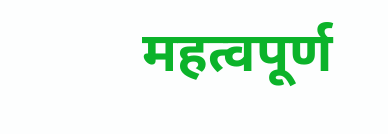महत्वपूर्ण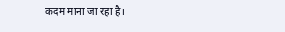कदम माना जा रहा है।